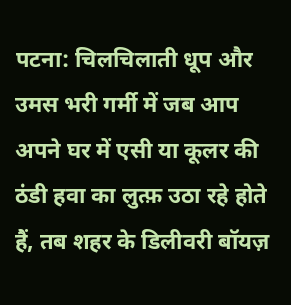पटना: चिलचिलाती धूप और उमस भरी गर्मी में जब आप अपने घर में एसी या कूलर की ठंडी हवा का लुत्फ़ उठा रहे होते हैं, तब शहर के डिलीवरी बॉयज़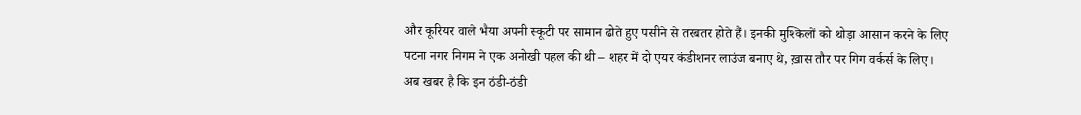और कूरियर वाले भैया अपनी स्कूटी पर सामान ढोते हुए पसीने से तरबतर होते हैं। इनकी मुश्किलों को थोड़ा आसान करने के लिए पटना नगर निगम ने एक अनोखी पहल की थी – शहर में दो एयर कंडीशनर लाउंज बनाए थे, ख़ास तौर पर गिग वर्कर्स के लिए। अब खबर है कि इन ठंडी-ठंडी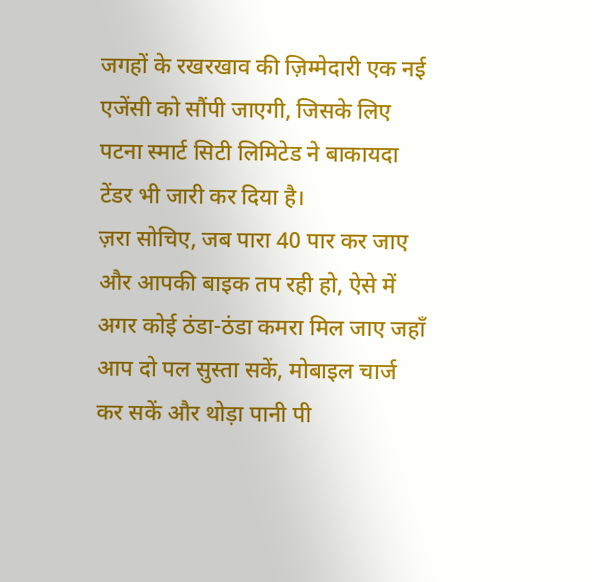जगहों के रखरखाव की ज़िम्मेदारी एक नई एजेंसी को सौंपी जाएगी, जिसके लिए पटना स्मार्ट सिटी लिमिटेड ने बाकायदा टेंडर भी जारी कर दिया है।
ज़रा सोचिए, जब पारा 40 पार कर जाए और आपकी बाइक तप रही हो, ऐसे में अगर कोई ठंडा-ठंडा कमरा मिल जाए जहाँ आप दो पल सुस्ता सकें, मोबाइल चार्ज कर सकें और थोड़ा पानी पी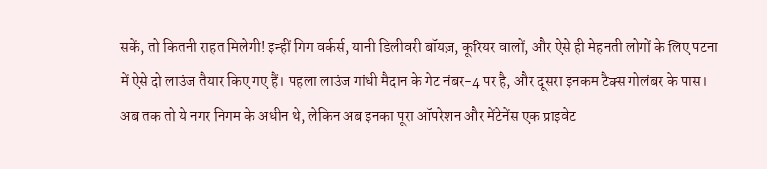सकें, तो कितनी राहत मिलेगी! इन्हीं गिग वर्कर्स, यानी डिलीवरी बॉयज़, कूरियर वालों, और ऐसे ही मेहनती लोगों के लिए पटना में ऐसे दो लाउंज तैयार किए गए हैं। पहला लाउंज गांधी मैदान के गेट नंबर-4 पर है, और दूसरा इनकम टैक्स गोलंबर के पास।
अब तक तो ये नगर निगम के अधीन थे, लेकिन अब इनका पूरा ऑपरेशन और मेंटेनेंस एक प्राइवेट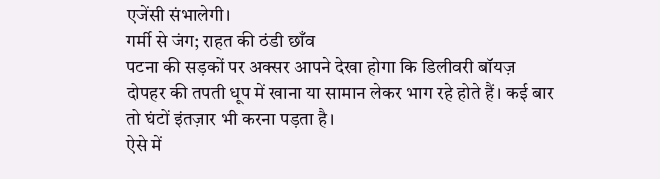एजेंसी संभालेगी।
गर्मी से जंग; राहत की ठंडी छाँव
पटना की सड़कों पर अक्सर आपने देखा होगा कि डिलीवरी बॉयज़ दोपहर की तपती धूप में खाना या सामान लेकर भाग रहे होते हैं। कई बार तो घंटों इंतज़ार भी करना पड़ता है।
ऐसे में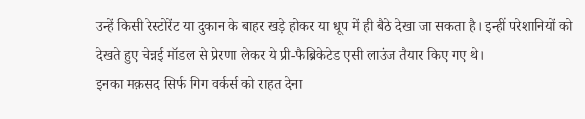उन्हें किसी रेस्टोरेंट या दुकान के बाहर खड़े होकर या धूप में ही बैठे देखा जा सकता है। इन्हीं परेशानियों को देखते हुए चेन्नई मॉडल से प्रेरणा लेकर ये प्री-फैब्रिकेटेड एसी लाउंज तैयार किए गए थे।
इनका मक़सद सिर्फ गिग वर्कर्स को राहत देना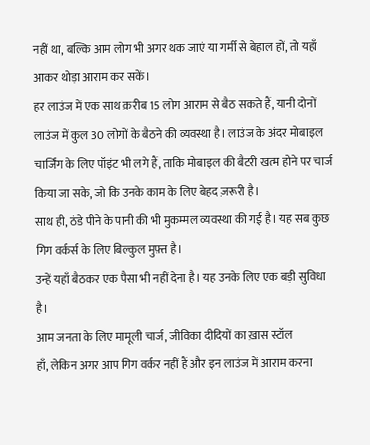नहीं था, बल्कि आम लोग भी अगर थक जाएं या गर्मी से बेहाल हों, तो यहाँ आकर थोड़ा आराम कर सकें।
हर लाउंज में एक साथ क़रीब 15 लोग आराम से बैठ सकते हैं, यानी दोनों लाउंज में कुल 30 लोगों के बैठने की व्यवस्था है। लाउंज के अंदर मोबाइल चार्जिंग के लिए पॉइंट भी लगे हैं, ताकि मोबाइल की बैटरी खत्म होने पर चार्ज किया जा सके, जो कि उनके काम के लिए बेहद ज़रूरी है।
साथ ही, ठंडे पीने के पानी की भी मुकम्मल व्यवस्था की गई है। यह सब कुछ गिग वर्कर्स के लिए बिल्कुल मुफ़्त है।
उन्हें यहाँ बैठकर एक पैसा भी नहीं देना है। यह उनके लिए एक बड़ी सुविधा है।
आम जनता के लिए मामूली चार्ज, जीविका दीदियों का ख़ास स्टॉल
हाँ, लेकिन अगर आप गिग वर्कर नहीं हैं और इन लाउंज में आराम करना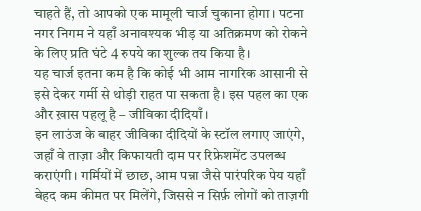चाहते हैं, तो आपको एक मामूली चार्ज चुकाना होगा। पटना नगर निगम ने यहाँ अनावश्यक भीड़ या अतिक्रमण को रोकने के लिए प्रति घंटे 4 रुपये का शुल्क तय किया है।
यह चार्ज इतना कम है कि कोई भी आम नागरिक आसानी से इसे देकर गर्मी से थोड़ी राहत पा सकता है। इस पहल का एक और ख़ास पहलू है – जीविका दीदियाँ।
इन लाउंज के बाहर जीविका दीदियों के स्टॉल लगाए जाएंगे, जहाँ वे ताज़ा और किफायती दाम पर रिफ्रेशमेंट उपलब्ध कराएंगी। गर्मियों में छाछ, आम पन्ना जैसे पारंपरिक पेय यहाँ बेहद कम कीमत पर मिलेंगे, जिससे न सिर्फ़ लोगों को ताज़गी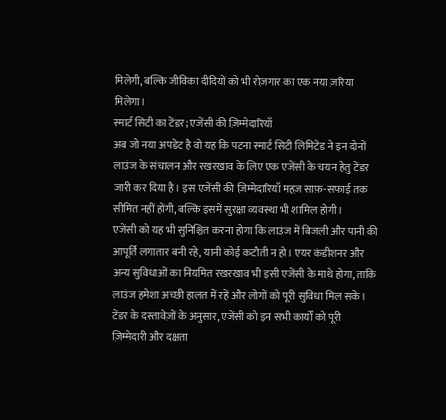मिलेगी, बल्कि जीविका दीदियों को भी रोज़गार का एक नया ज़रिया मिलेगा।
स्मार्ट सिटी का टेंडर; एजेंसी की ज़िम्मेदारियाँ
अब जो नया अपडेट है वो यह कि पटना स्मार्ट सिटी लिमिटेड ने इन दोनों लाउंज के संचालन और रखरखाव के लिए एक एजेंसी के चयन हेतु टेंडर जारी कर दिया है। इस एजेंसी की ज़िम्मेदारियाँ महज़ साफ़-सफाई तक सीमित नहीं होंगी, बल्कि इसमें सुरक्षा व्यवस्था भी शामिल होगी।
एजेंसी को यह भी सुनिश्चित करना होगा कि लाउंज में बिजली और पानी की आपूर्ति लगातार बनी रहे, यानी कोई कटौती न हो। एयर कंडीशनर और अन्य सुविधाओं का नियमित रखरखाव भी इसी एजेंसी के माथे होगा, ताकि लाउंज हमेशा अच्छी हालत में रहें और लोगों को पूरी सुविधा मिल सके।
टेंडर के दस्तावेज़ों के अनुसार, एजेंसी को इन सभी कार्यों को पूरी ज़िम्मेदारी और दक्षता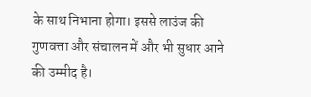के साथ निभाना होगा। इससे लाउंज की गुणवत्ता और संचालन में और भी सुधार आने की उम्मीद है।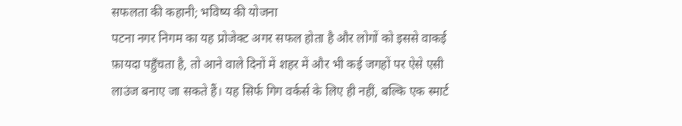सफलता की कहानी; भविष्य की योजना
पटना नगर निगम का यह प्रोजेक्ट अगर सफल होता है और लोगों को इससे वाकई फ़ायदा पहुँचता है, तो आने वाले दिनों में शहर में और भी कई जगहों पर ऐसे एसी लाउंज बनाए जा सकते हैं। यह सिर्फ गिग वर्कर्स के लिए ही नहीं, बल्कि एक स्मार्ट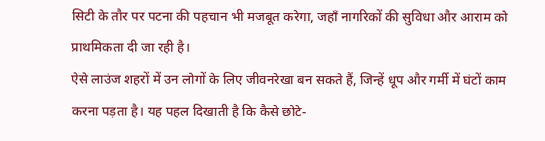सिटी के तौर पर पटना की पहचान भी मजबूत करेगा, जहाँ नागरिकों की सुविधा और आराम को प्राथमिकता दी जा रही है।
ऐसे लाउंज शहरों में उन लोगों के लिए जीवनरेखा बन सकते हैं, जिन्हें धूप और गर्मी में घंटों काम करना पड़ता है। यह पहल दिखाती है कि कैसे छोटे-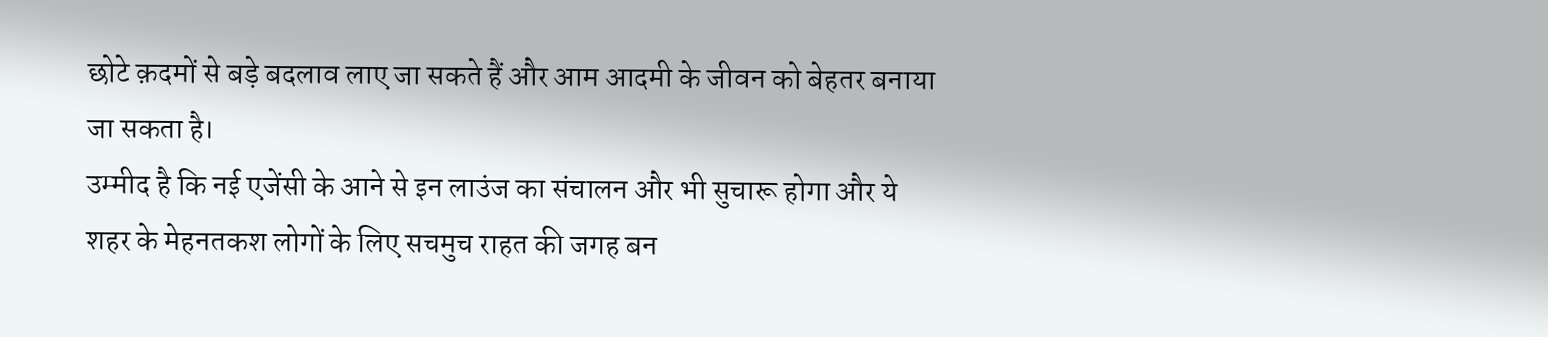छोटे क़दमों से बड़े बदलाव लाए जा सकते हैं और आम आदमी के जीवन को बेहतर बनाया जा सकता है।
उम्मीद है कि नई एजेंसी के आने से इन लाउंज का संचालन और भी सुचारू होगा और ये शहर के मेहनतकश लोगों के लिए सचमुच राहत की जगह बन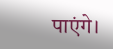पाएंगे।